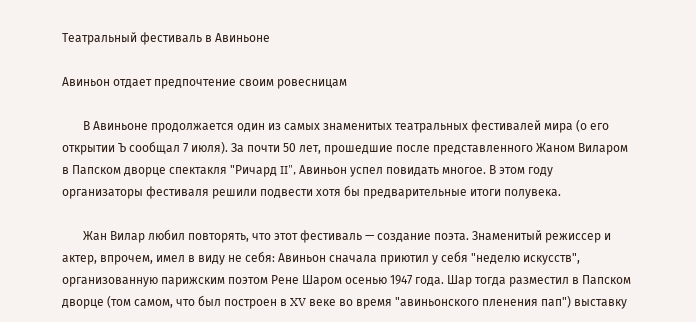Театральный фестиваль в Авиньоне

Авиньон отдает предпочтение своим ровесницам

       В Авиньоне продолжается один из самых знаменитых театральных фестивалей мира (о его открытии Ъ сообщал 7 июля). За почти 50 лет, прошедшие после представленного Жаном Виларом в Папском дворце спектакля "Ричард II", Авиньон успел повидать многое. В этом году организаторы фестиваля решили подвести хотя бы предварительные итоги полувека.

       Жан Вилар любил повторять, что этот фестиваль — создание поэта. Знаменитый режиссер и актер, впрочем, имел в виду не себя: Авиньон сначала приютил у себя "неделю искусств", организованную парижским поэтом Рене Шаром осенью 1947 года. Шар тогда разместил в Папском дворце (том самом, что был построен в XV веке во время "авиньонского пленения пап") выставку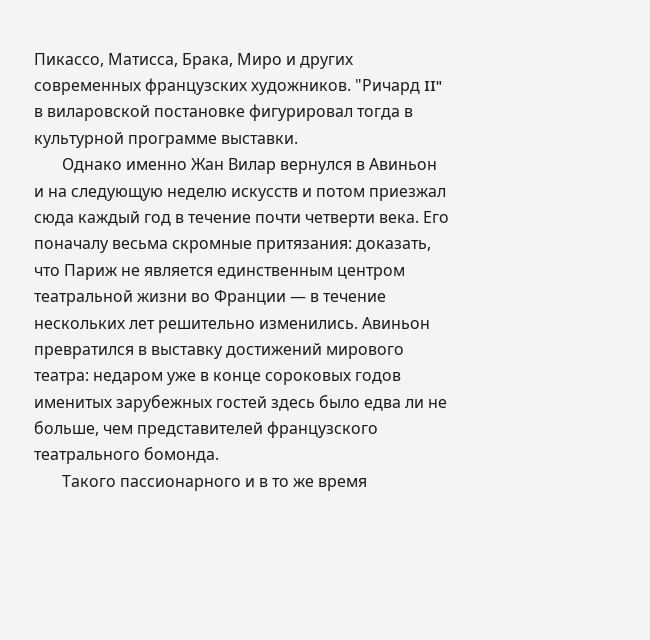Пикассо, Матисса, Брака, Миро и других современных французских художников. "Ричард II" в виларовской постановке фигурировал тогда в культурной программе выставки.
       Однако именно Жан Вилар вернулся в Авиньон и на следующую неделю искусств и потом приезжал сюда каждый год в течение почти четверти века. Его поначалу весьма скромные притязания: доказать, что Париж не является единственным центром театральной жизни во Франции — в течение нескольких лет решительно изменились. Авиньон превратился в выставку достижений мирового театра: недаром уже в конце сороковых годов именитых зарубежных гостей здесь было едва ли не больше, чем представителей французского театрального бомонда.
       Такого пассионарного и в то же время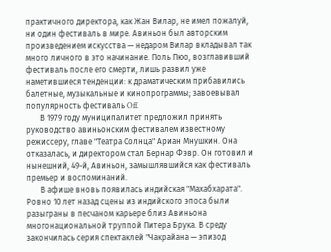практичного директора, как Жан Вилар, не имел пожалуй, ни один фестиваль в мире. Авиньон был авторским произведением искусства — недаром Вилар вкладывал так много личного в это начинание. Поль Пюо, возглавивший фестиваль после его смерти, лишь развил уже наметившиеся тенденции: к драматическим прибавились балетные, музыкальные и кинопрограммы; завоевывал популярность фестиваль Off.
       В 1979 году муниципалитет предложил принять руководство авиньонским фестивалем известному режиссеру, главе "Театра Солнца" Ариан Мнушкин. Она отказалась, и директором стал Бернар Фэвр. Он готовил и нынешний, 49-й, Авиньон, замышлявшийся как фестиваль премьер и воспоминаний.
       В афише вновь появилась индийская "Махабхарата". Ровно 10 лет назад сцены из индийского эпоса были разыграны в песчаном карьере близ Авиньона многонациональной труппой Питера Брука. В среду закончилась серия спектаклей "Чакрайана — эпизод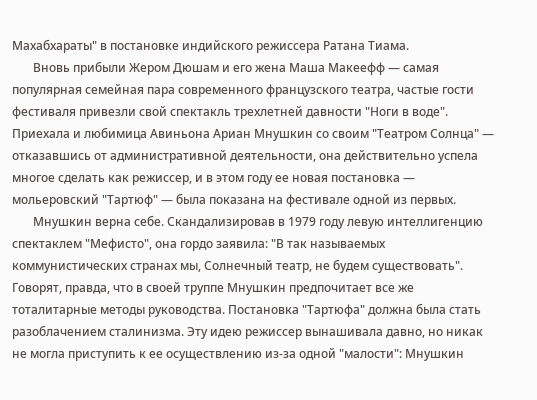Махабхараты" в постановке индийского режиссера Ратана Тиама.
       Вновь прибыли Жером Дюшам и его жена Маша Макеефф — самая популярная семейная пара современного французского театра, частые гости фестиваля привезли свой спектакль трехлетней давности "Ноги в воде". Приехала и любимица Авиньона Ариан Мнушкин со своим "Театром Солнца" — отказавшись от административной деятельности, она действительно успела многое сделать как режиссер, и в этом году ее новая постановка — мольеровский "Тартюф" — была показана на фестивале одной из первых.
       Мнушкин верна себе. Скандализировав в 1979 году левую интеллигенцию спектаклем "Мефисто", она гордо заявила: "В так называемых коммунистических странах мы, Солнечный театр, не будем существовать". Говорят, правда, что в своей труппе Мнушкин предпочитает все же тоталитарные методы руководства. Постановка "Тартюфа" должна была стать разоблачением сталинизма. Эту идею режиссер вынашивала давно, но никак не могла приступить к ее осуществлению из-за одной "малости": Мнушкин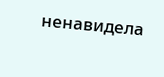ненавидела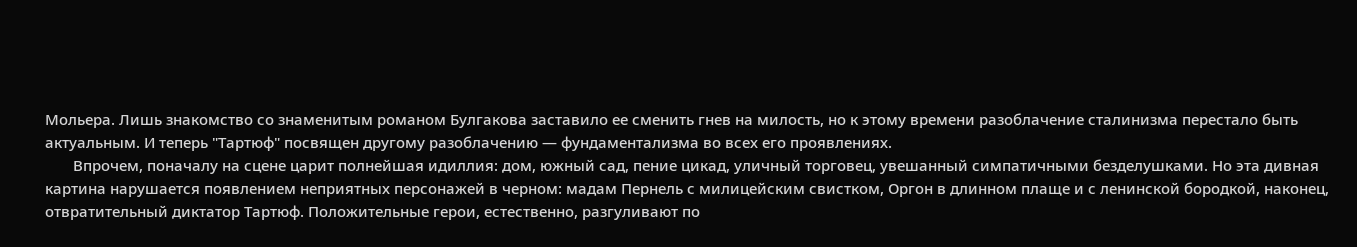Мольера. Лишь знакомство со знаменитым романом Булгакова заставило ее сменить гнев на милость, но к этому времени разоблачение сталинизма перестало быть актуальным. И теперь "Тартюф" посвящен другому разоблачению — фундаментализма во всех его проявлениях.
       Впрочем, поначалу на сцене царит полнейшая идиллия: дом, южный сад, пение цикад, уличный торговец, увешанный симпатичными безделушками. Но эта дивная картина нарушается появлением неприятных персонажей в черном: мадам Пернель с милицейским свистком, Оргон в длинном плаще и с ленинской бородкой, наконец, отвратительный диктатор Тартюф. Положительные герои, естественно, разгуливают по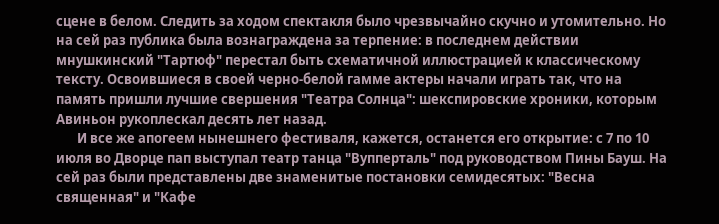сцене в белом. Следить за ходом спектакля было чрезвычайно скучно и утомительно. Но на сей раз публика была вознаграждена за терпение: в последнем действии мнушкинский "Тартюф" перестал быть схематичной иллюстрацией к классическому тексту. Освоившиеся в своей черно-белой гамме актеры начали играть так, что на память пришли лучшие свершения "Театра Солнца": шекспировские хроники, которым Авиньон рукоплескал десять лет назад.
       И все же апогеем нынешнего фестиваля, кажется, останется его открытие: с 7 по 10 июля во Дворце пап выступал театр танца "Вупперталь" под руководством Пины Бауш. На сей раз были представлены две знаменитые постановки семидесятых: "Весна священная" и "Кафе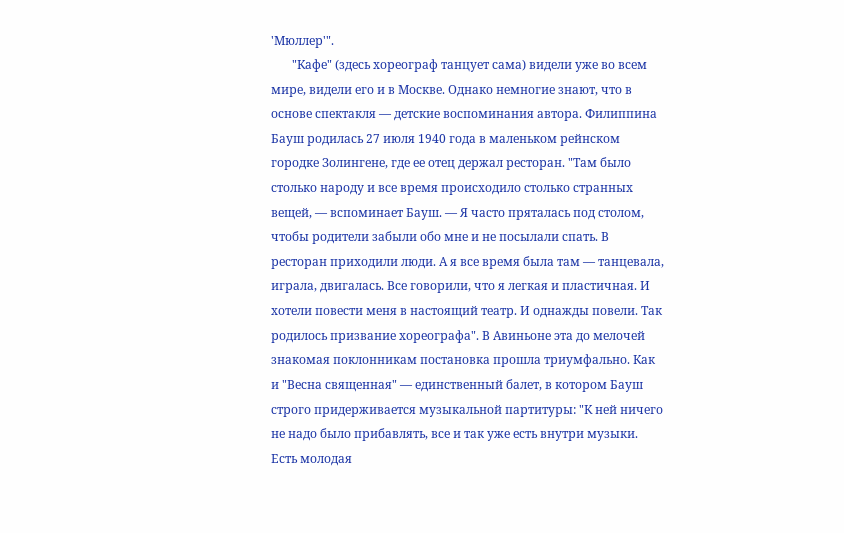'Мюллер'".
       "Кафе" (здесь хореограф танцует сама) видели уже во всем мире, видели его и в Москве. Однако немногие знают, что в основе спектакля — детские воспоминания автора. Филиппина Бауш родилась 27 июля 1940 года в маленьком рейнском городке Золингене, где ее отец держал ресторан. "Там было столько народу и все время происходило столько странных вещей, — вспоминает Бауш. — Я часто пряталась под столом, чтобы родители забыли обо мне и не посылали спать. В ресторан приходили люди. А я все время была там — танцевала, играла, двигалась. Все говорили, что я легкая и пластичная. И хотели повести меня в настоящий театр. И однажды повели. Так родилось призвание хореографа". В Авиньоне эта до мелочей знакомая поклонникам постановка прошла триумфально. Как и "Весна священная" — единственный балет, в котором Бауш строго придерживается музыкальной партитуры: "К ней ничего не надо было прибавлять, все и так уже есть внутри музыки. Есть молодая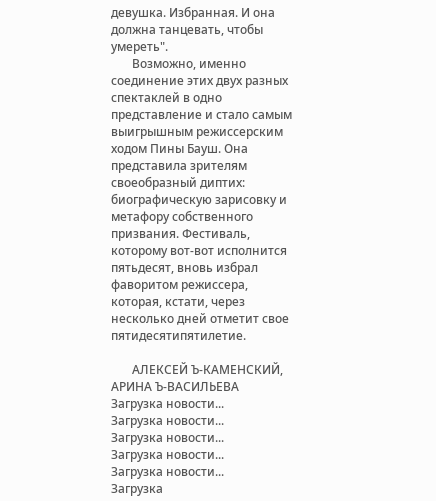девушка. Избранная. И она должна танцевать, чтобы умереть".
       Возможно, именно соединение этих двух разных спектаклей в одно представление и стало самым выигрышным режиссерским ходом Пины Бауш. Она представила зрителям своеобразный диптих: биографическую зарисовку и метафору собственного призвания. Фестиваль, которому вот-вот исполнится пятьдесят, вновь избрал фаворитом режиссера, которая, кстати, через несколько дней отметит свое пятидесятипятилетие.

       АЛЕКСЕЙ Ъ-КАМЕНСКИЙ, АРИНА Ъ-ВАСИЛЬЕВА
Загрузка новости...
Загрузка новости...
Загрузка новости...
Загрузка новости...
Загрузка новости...
Загрузка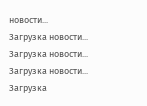новости...
Загрузка новости...
Загрузка новости...
Загрузка новости...
Загрузка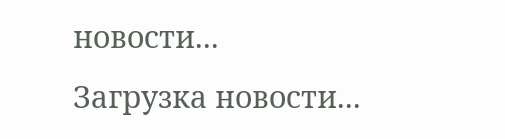новости...
Загрузка новости...